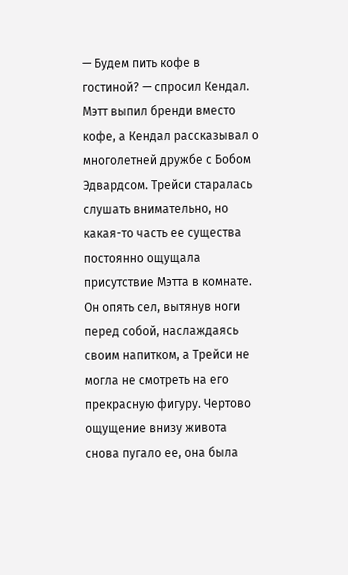— Будем пить кофе в гостиной? — спросил Кендал.
Мэтт выпил бренди вместо кофе, а Кендал рассказывал о многолетней дружбе с Бобом Эдвардсом. Трейси старалась слушать внимательно, но какая-то часть ее существа постоянно ощущала присутствие Мэтта в комнате. Он опять сел, вытянув ноги перед собой, наслаждаясь своим напитком, а Трейси не могла не смотреть на его прекрасную фигуру. Чертово ощущение внизу живота снова пугало ее, она была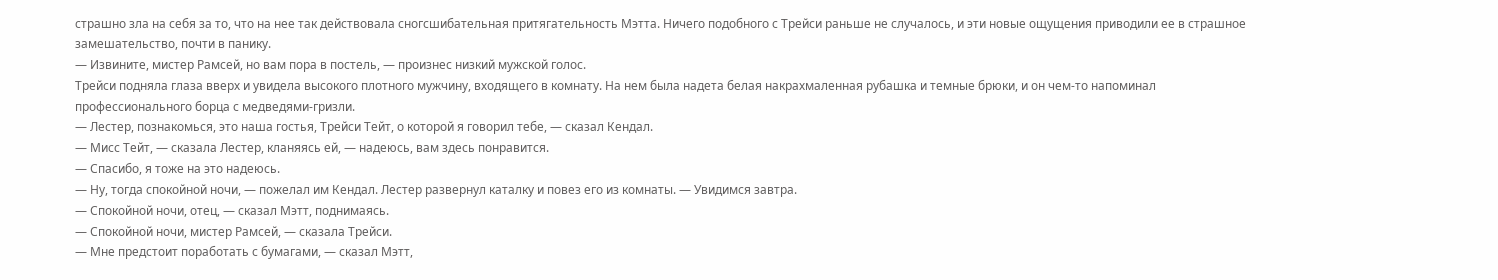страшно зла на себя за то, что на нее так действовала сногсшибательная притягательность Мэтта. Ничего подобного с Трейси раньше не случалось, и эти новые ощущения приводили ее в страшное замешательство, почти в панику.
— Извините, мистер Рамсей, но вам пора в постель, — произнес низкий мужской голос.
Трейси подняла глаза вверх и увидела высокого плотного мужчину, входящего в комнату. На нем была надета белая накрахмаленная рубашка и темные брюки, и он чем-то напоминал профессионального борца с медведями-гризли.
— Лестер, познакомься, это наша гостья, Трейси Тейт, о которой я говорил тебе, — сказал Кендал.
— Мисс Тейт, — сказала Лестер, кланяясь ей, — надеюсь, вам здесь понравится.
— Спасибо, я тоже на это надеюсь.
— Ну, тогда спокойной ночи, — пожелал им Кендал. Лестер развернул каталку и повез его из комнаты. — Увидимся завтра.
— Спокойной ночи, отец, — сказал Мэтт, поднимаясь.
— Спокойной ночи, мистер Рамсей, — сказала Трейси.
— Мне предстоит поработать с бумагами, — сказал Мэтт,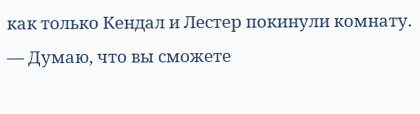как только Кендал и Лестер покинули комнату. — Думаю, что вы сможете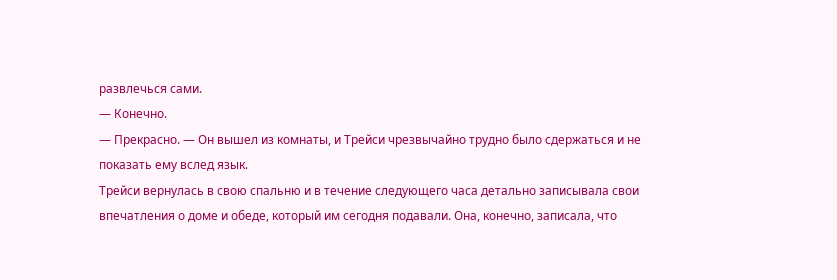развлечься сами.
— Конечно.
— Прекрасно. — Он вышел из комнаты, и Трейси чрезвычайно трудно было сдержаться и не показать ему вслед язык.
Трейси вернулась в свою спальню и в течение следующего часа детально записывала свои впечатления о доме и обеде, который им сегодня подавали. Она, конечно, записала, что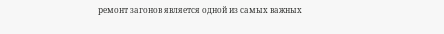ремонт загонов является одной из самых важных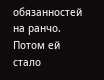обязанностей на ранчо. Потом ей стало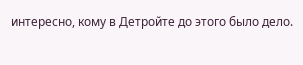интересно, кому в Детройте до этого было дело.